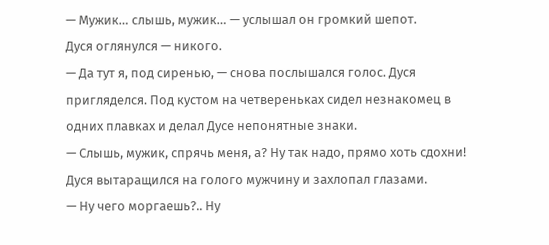— Мужик… слышь, мужик… — услышал он громкий шепот.
Дуся оглянулся — никого.
— Да тут я, под сиренью, — снова послышался голос. Дуся пригляделся. Под кустом на четвереньках сидел незнакомец в одних плавках и делал Дусе непонятные знаки.
— Слышь, мужик, спрячь меня, а? Ну так надо, прямо хоть сдохни!
Дуся вытаращился на голого мужчину и захлопал глазами.
— Ну чего моргаешь?.. Ну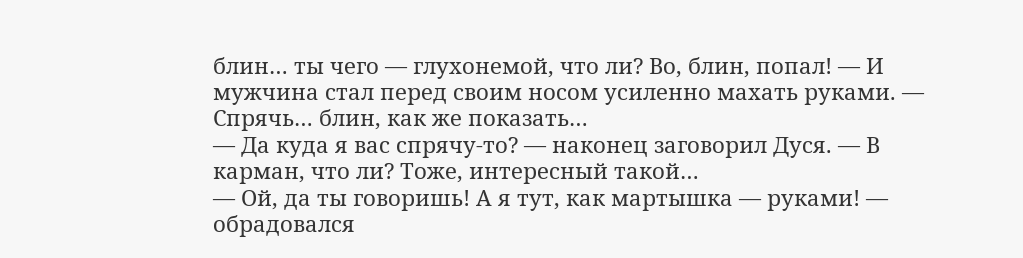блин… ты чего — глухонемой, что ли? Во, блин, попал! — И мужчина стал перед своим носом усиленно махать руками. — Спрячь… блин, как же показать…
— Да куда я вас спрячу-то? — наконец заговорил Дуся. — В карман, что ли? Тоже, интересный такой…
— Ой, да ты говоришь! А я тут, как мартышка — руками! — обрадовался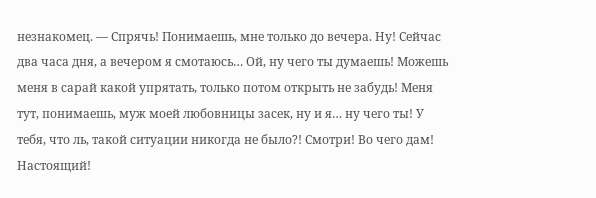незнакомец. — Спрячь! Понимаешь, мне только до вечера. Ну! Сейчас два часа дня, а вечером я смотаюсь… Ой, ну чего ты думаешь! Можешь меня в сарай какой упрятать, только потом открыть не забудь! Меня тут, понимаешь, муж моей любовницы засек, ну и я… ну чего ты! У тебя, что ль, такой ситуации никогда не было?! Смотри! Во чего дам! Настоящий!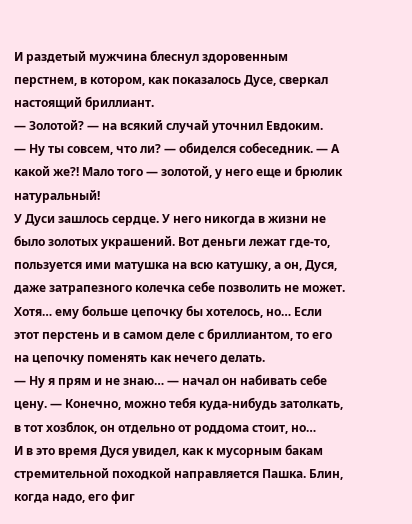И раздетый мужчина блеснул здоровенным перстнем, в котором, как показалось Дусе, сверкал настоящий бриллиант.
— Золотой? — на всякий случай уточнил Евдоким.
— Ну ты совсем, что ли? — обиделся собеседник. — А какой же?! Мало того — золотой, у него еще и брюлик натуральный!
У Дуси зашлось сердце. У него никогда в жизни не было золотых украшений. Вот деньги лежат где-то, пользуется ими матушка на всю катушку, а он, Дуся, даже затрапезного колечка себе позволить не может. Хотя… ему больше цепочку бы хотелось, но… Если этот перстень и в самом деле с бриллиантом, то его на цепочку поменять как нечего делать.
— Ну я прям и не знаю… — начал он набивать себе цену. — Конечно, можно тебя куда-нибудь затолкать, в тот хозблок, он отдельно от роддома стоит, но…
И в это время Дуся увидел, как к мусорным бакам стремительной походкой направляется Пашка. Блин, когда надо, его фиг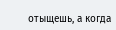отыщешь, а когда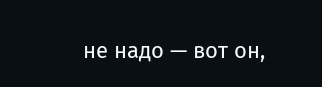не надо — вот он,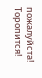пожалуйста! Торопится!